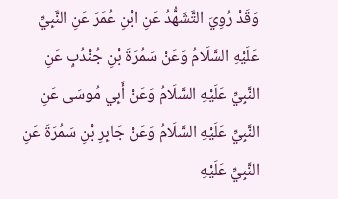وَقَدْ رُوِيَ التَّشَهُّدُ عَنِ ابْنِ عُمَرَ عَنِ النَّبِيِّ عَلَيْهِ السَّلَامُ وَعَنْ سَمُرَةَ بْنِ جُنْدُبٍ عَنِ النَّبِيِّ عَلَيْهِ السَّلَامُ وَعَنْ أَبِي مُوسَى عَنِ النَّبِيِّ عَلَيْهِ السَّلَامُ وَعَنْ جَابِرِ بْنِ سَمُرَةَ عَنِ النَّبِيِّ عَلَيْهِ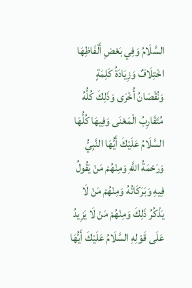السَّلَامُ وَفِي بَعْضِ أَلْفَاظِهَا اخْتِلَافٌ وَزِيَادَةُ كَلِمَةٍ وَنُقْصَانُ أُخْرَى وَذَلِكَ كُلُّهُ مُتَقَارِبُ الْمَعْنَى وَفِيهَا كُلُّهَا السَّلَامُ عَلَيْكَ أَيُّهَا النَّبِيُّ وَرَحْمَةُ اللَّهِ وَمِنْهُمْ مَنْ يَقُولُ فِيهِ وَبَرَكَاتُهُ وَمِنْهُمْ مَنْ لَا يَذْكُرُ ذَلِكَ وَمِنْهُمْ مَنْ لَا يَزِيدُ عَلَى قَوْلِهِ السَّلَامُ عَلَيْكَ أَيُّهَا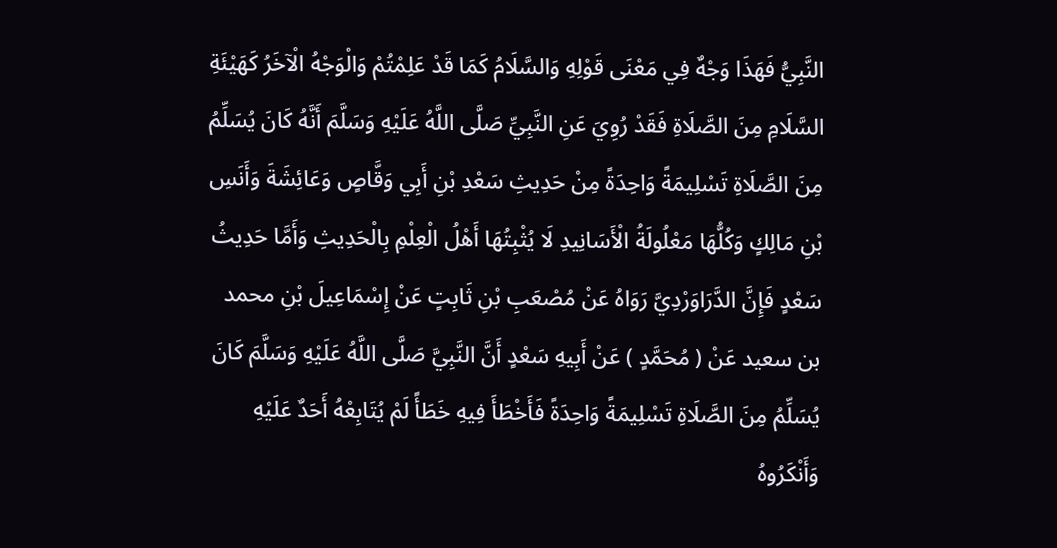النَّبِيُّ فَهَذَا وَجْهٌ فِي مَعْنَى قَوْلِهِ وَالسَّلَامُ كَمَا قَدْ عَلِمْتُمْ وَالْوَجْهُ الْآخَرُ كَهَيْئَةِ السَّلَامِ مِنَ الصَّلَاةِ فَقَدْ رُوِيَ عَنِ النَّبِيِّ صَلَّى اللَّهُ عَلَيْهِ وَسَلَّمَ أَنَّهُ كَانَ يُسَلِّمُ مِنَ الصَّلَاةِ تَسْلِيمَةً وَاحِدَةً مِنْ حَدِيثِ سَعْدِ بْنِ أَبِي وَقَّاصٍ وَعَائِشَةَ وَأَنَسِ بْنِ مَالِكٍ وَكُلُّهَا مَعْلُولَةُ الْأَسَانِيدِ لَا يُثْبِتُهَا أَهْلُ الْعِلْمِ بِالْحَدِيثِ وَأَمَّا حَدِيثُ سَعْدٍ فَإِنَّ الدَّرَاوَرْدِيَّ رَوَاهُ عَنْ مُصْعَبِ بْنِ ثَابِتٍ عَنْ إِسْمَاعِيلَ بْنِ محمد بن سعيد عَنْ ( مُحَمَّدٍ ) عَنْ أَبِيهِ سَعْدٍ أَنَّ النَّبِيَّ صَلَّى اللَّهُ عَلَيْهِ وَسَلَّمَ كَانَ يُسَلِّمُ مِنَ الصَّلَاةِ تَسْلِيمَةً وَاحِدَةً فَأَخْطَأَ فِيهِ خَطَأً لَمْ يُتَابِعْهُ أَحَدٌ عَلَيْهِ وَأَنْكَرُوهُ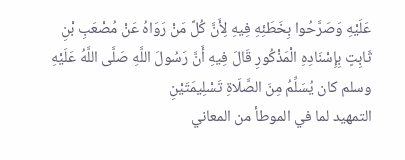عَلَيْهِ وَصَرَّحُوا بِخَطَئِهِ فِيهِ لِأَنَّ كُلَّ مَنْ رَوَاهُ عَنْ مُصْعَبِ بْنِ ثَابِتٍ بِإِسْنَادِهِ الْمَذْكُورِ قَالَ فِيهِ أَنَّ رَسُولَ اللَّهِ صَلَّى اللَّهُ عَلَيْهِ وسلم كان يُسَلِّمُ مِنَ الصَّلَاةِ تَسْلِيمَتَيْنِ
التمهيد لما في الموطأ من المعاني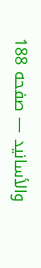والأسانيد — صفحه 188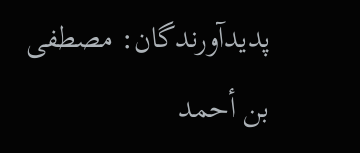پدیدآورندگان: مصطفى بن أحمد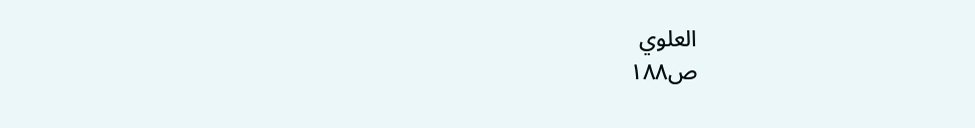العلوي
ص۱۸۸